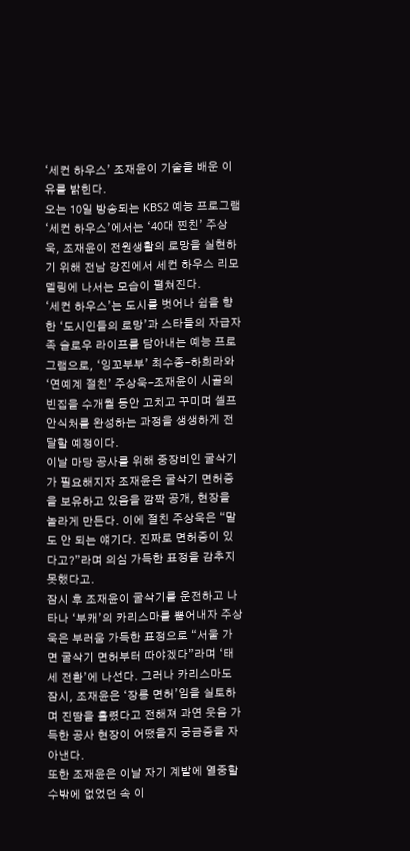‘세컨 하우스’ 조재윤이 기술을 배운 이유를 밝힌다.
오는 10일 방송되는 KBS2 예능 프로그램 ‘세컨 하우스’에서는 ‘40대 찐친’ 주상욱, 조재윤이 전원생활의 로망을 실현하기 위해 전남 강진에서 세컨 하우스 리모델링에 나서는 모습이 펼쳐진다.
‘세컨 하우스’는 도시를 벗어나 쉼을 향한 ‘도시인들의 로망’과 스타들의 자급자족 슬로우 라이프를 담아내는 예능 프로그램으로, ‘잉꼬부부’ 최수종-하희라와 ‘연예계 절친’ 주상욱-조재윤이 시골의 빈집을 수개월 동안 고치고 꾸미며 셀프 안식처를 완성하는 과정을 생생하게 전달할 예정이다.
이날 마당 공사를 위해 중장비인 굴삭기가 필요해지자 조재윤은 굴삭기 면허증을 보유하고 있음을 깜짝 공개, 현장을 놀라게 만든다. 이에 절친 주상욱은 “말도 안 되는 얘기다. 진짜로 면허증이 있다고?”라며 의심 가득한 표정을 감추지 못했다고.
잠시 후 조재윤이 굴삭기를 운전하고 나타나 ‘부캐’의 카리스마를 뿜어내자 주상욱은 부러움 가득한 표정으로 “서울 가면 굴삭기 면허부터 따야겠다”라며 ‘태세 전환’에 나선다. 그러나 카리스마도 잠시, 조재윤은 ‘장롱 면허’임을 실토하며 진땀을 흘렸다고 전해져 과연 웃음 가득한 공사 현장이 어땠을지 궁금증을 자아낸다.
또한 조재윤은 이날 자기 계발에 열중할 수밖에 없었던 속 이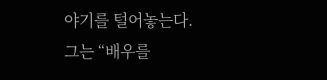야기를 털어놓는다. 그는 “배우를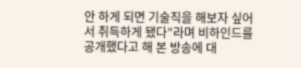안 하게 되면 기술직을 해보자 싶어서 취득하게 됐다”라며 비하인드를 공개했다고 해 본 방송에 대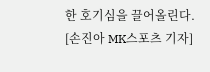한 호기심을 끌어올린다.
[손진아 MK스포츠 기자]